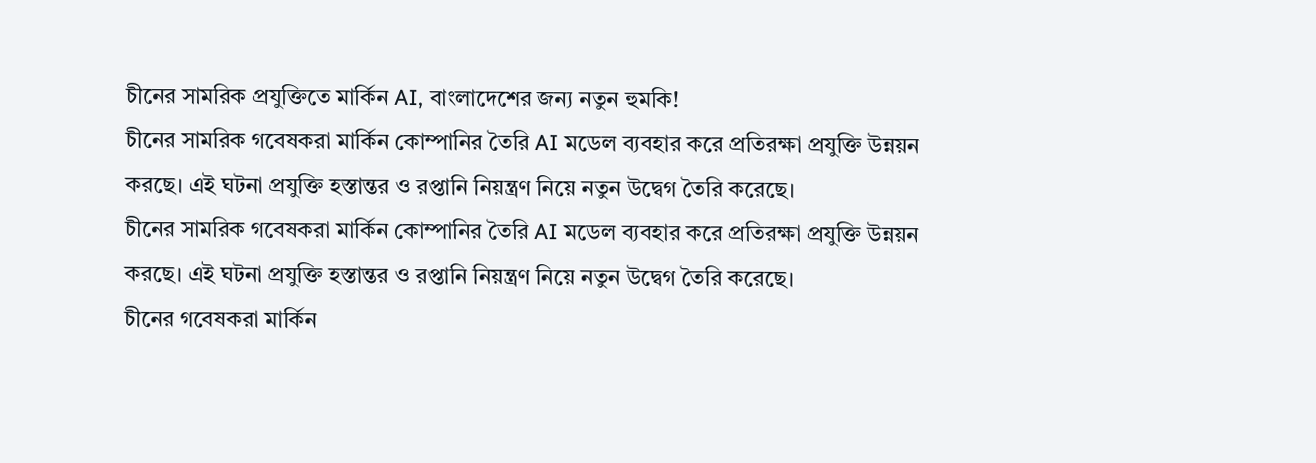চীনের সামরিক প্রযুক্তিতে মার্কিন AI, বাংলাদেশের জন্য নতুন হুমকি!
চীনের সামরিক গবেষকরা মার্কিন কোম্পানির তৈরি AI মডেল ব্যবহার করে প্রতিরক্ষা প্রযুক্তি উন্নয়ন করছে। এই ঘটনা প্রযুক্তি হস্তান্তর ও রপ্তানি নিয়ন্ত্রণ নিয়ে নতুন উদ্বেগ তৈরি করেছে।
চীনের সামরিক গবেষকরা মার্কিন কোম্পানির তৈরি AI মডেল ব্যবহার করে প্রতিরক্ষা প্রযুক্তি উন্নয়ন করছে। এই ঘটনা প্রযুক্তি হস্তান্তর ও রপ্তানি নিয়ন্ত্রণ নিয়ে নতুন উদ্বেগ তৈরি করেছে।
চীনের গবেষকরা মার্কিন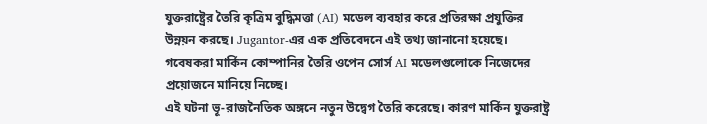যুক্তরাষ্ট্রের তৈরি কৃত্রিম বুদ্ধিমত্তা (AI) মডেল ব্যবহার করে প্রতিরক্ষা প্রযুক্তির উন্নয়ন করছে। Jugantor-এর এক প্রতিবেদনে এই তথ্য জানানো হয়েছে। গবেষকরা মার্কিন কোম্পানির তৈরি ওপেন সোর্স AI মডেলগুলোকে নিজেদের প্রয়োজনে মানিয়ে নিচ্ছে।
এই ঘটনা ভূ-রাজনৈতিক অঙ্গনে নতুন উদ্বেগ তৈরি করেছে। কারণ মার্কিন যুক্তরাষ্ট্র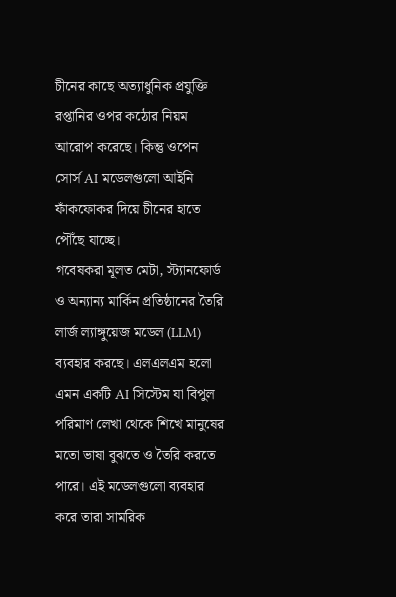চীনের কাছে অত্যাধুনিক প্রযুক্তি রপ্তানির ওপর কঠোর নিয়ম আরোপ করেছে। কিন্তু ওপেন সোর্স AI মডেলগুলো আইনি ফাঁকফোকর দিয়ে চীনের হাতে পৌঁছে যাচ্ছে।
গবেষকরা মূলত মেটা, স্ট্যানফোর্ড ও অন্যান্য মার্কিন প্রতিষ্ঠানের তৈরি লার্জ ল্যাঙ্গুয়েজ মডেল (LLM) ব্যবহার করছে। এলএলএম হলো এমন একটি AI সিস্টেম যা বিপুল পরিমাণ লেখা থেকে শিখে মানুষের মতো ভাষা বুঝতে ও তৈরি করতে পারে। এই মডেলগুলো ব্যবহার করে তারা সামরিক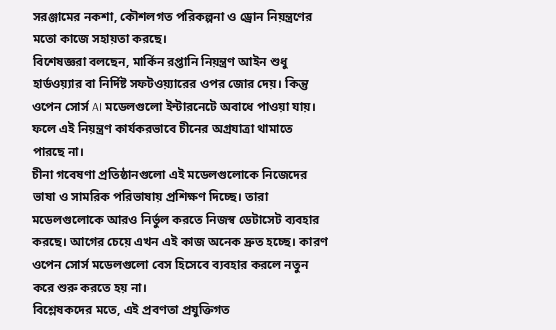সরঞ্জামের নকশা, কৌশলগত পরিকল্পনা ও ড্রোন নিয়ন্ত্রণের মতো কাজে সহায়তা করছে।
বিশেষজ্ঞরা বলছেন, মার্কিন রপ্তানি নিয়ন্ত্রণ আইন শুধু হার্ডওয়্যার বা নির্দিষ্ট সফটওয়্যারের ওপর জোর দেয়। কিন্তু ওপেন সোর্স AI মডেলগুলো ইন্টারনেটে অবাধে পাওয়া যায়। ফলে এই নিয়ন্ত্রণ কার্যকরভাবে চীনের অগ্রযাত্রা থামাতে পারছে না।
চীনা গবেষণা প্রতিষ্ঠানগুলো এই মডেলগুলোকে নিজেদের ভাষা ও সামরিক পরিভাষায় প্রশিক্ষণ দিচ্ছে। তারা মডেলগুলোকে আরও নির্ভুল করতে নিজস্ব ডেটাসেট ব্যবহার করছে। আগের চেয়ে এখন এই কাজ অনেক দ্রুত হচ্ছে। কারণ ওপেন সোর্স মডেলগুলো বেস হিসেবে ব্যবহার করলে নতুন করে শুরু করতে হয় না।
বিশ্লেষকদের মতে, এই প্রবণতা প্রযুক্তিগত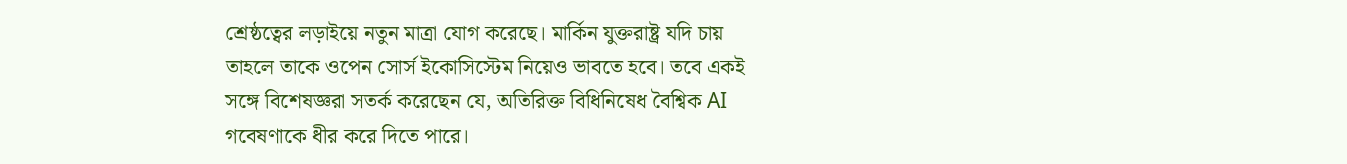শ্রেষ্ঠত্বের লড়াইয়ে নতুন মাত্রা যোগ করেছে। মার্কিন যুক্তরাষ্ট্র যদি চায় তাহলে তাকে ওপেন সোর্স ইকোসিস্টেম নিয়েও ভাবতে হবে। তবে একই সঙ্গে বিশেষজ্ঞরা সতর্ক করেছেন যে, অতিরিক্ত বিধিনিষেধ বৈশ্বিক AI গবেষণাকে ধীর করে দিতে পারে।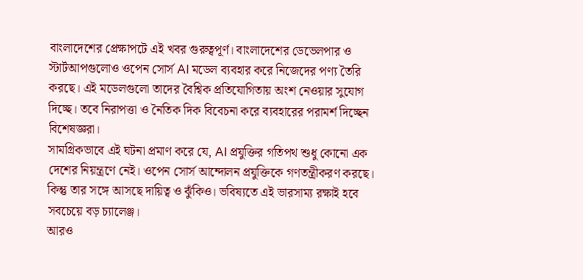বাংলাদেশের প্রেক্ষাপটে এই খবর গুরুত্বপূর্ণ। বাংলাদেশের ডেভেলপার ও স্টার্টআপগুলোও ওপেন সোর্স AI মডেল ব্যবহার করে নিজেদের পণ্য তৈরি করছে। এই মডেলগুলো তাদের বৈশ্বিক প্রতিযোগিতায় অংশ নেওয়ার সুযোগ দিচ্ছে। তবে নিরাপত্তা ও নৈতিক দিক বিবেচনা করে ব্যবহারের পরামর্শ দিচ্ছেন বিশেষজ্ঞরা।
সামগ্রিকভাবে এই ঘটনা প্রমাণ করে যে, AI প্রযুক্তির গতিপথ শুধু কোনো এক দেশের নিয়ন্ত্রণে নেই। ওপেন সোর্স আন্দোলন প্রযুক্তিকে গণতন্ত্রীকরণ করছে। কিন্তু তার সঙ্গে আসছে দায়িত্ব ও ঝুঁকিও। ভবিষ্যতে এই ভারসাম্য রক্ষাই হবে সবচেয়ে বড় চ্যালেঞ্জ।
আরও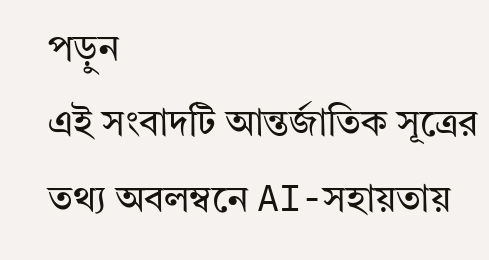পড়ুন
এই সংবাদটি আন্তর্জাতিক সূত্রের তথ্য অবলম্বনে AI-সহায়তায়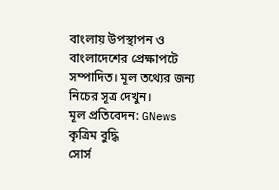বাংলায় উপস্থাপন ও বাংলাদেশের প্রেক্ষাপটে সম্পাদিত। মূল তথ্যের জন্য নিচের সূত্র দেখুন।
মূল প্রতিবেদন: GNews কৃত্রিম বুদ্ধি
সোর্স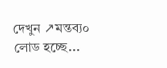দেখুন ↗মন্তব্য০
লোড হচ্ছে...